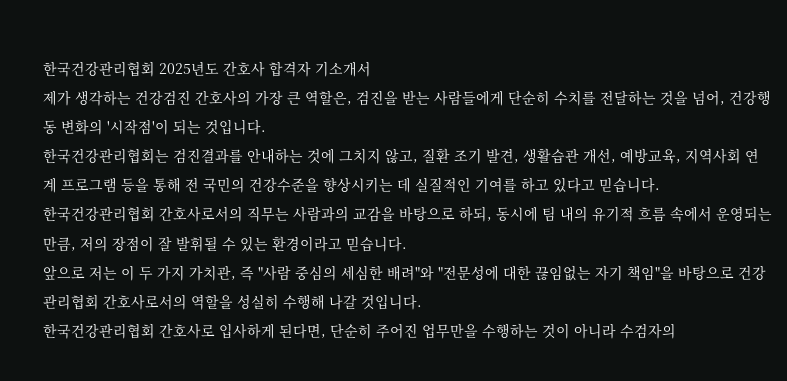한국건강관리협회 2025년도 간호사 합격자 기소개서
제가 생각하는 건강검진 간호사의 가장 큰 역할은, 검진을 받는 사람들에게 단순히 수치를 전달하는 것을 넘어, 건강행동 변화의 '시작점'이 되는 것입니다.
한국건강관리협회는 검진결과를 안내하는 것에 그치지 않고, 질환 조기 발견, 생활습관 개선, 예방교육, 지역사회 연계 프로그램 등을 통해 전 국민의 건강수준을 향상시키는 데 실질적인 기여를 하고 있다고 믿습니다.
한국건강관리협회 간호사로서의 직무는 사람과의 교감을 바탕으로 하되, 동시에 팀 내의 유기적 흐름 속에서 운영되는 만큼, 저의 장점이 잘 발휘될 수 있는 환경이라고 믿습니다.
앞으로 저는 이 두 가지 가치관, 즉 "사람 중심의 세심한 배려"와 "전문성에 대한 끊임없는 자기 책임"을 바탕으로 건강관리협회 간호사로서의 역할을 성실히 수행해 나갈 것입니다.
한국건강관리협회 간호사로 입사하게 된다면, 단순히 주어진 업무만을 수행하는 것이 아니라 수검자의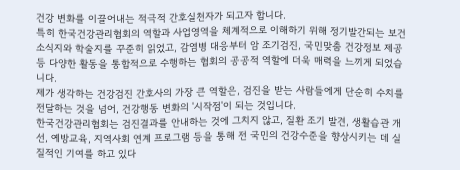건강 변화를 이끌어내는 적극적 간호실천자가 되고자 합니다.
특히 한국건강관리협회의 역할과 사업영역을 체계적으로 이해하기 위해 정기발간되는 보건소식지와 학술지를 꾸준히 읽었고, 감염병 대응부터 암 조기검진, 국민맞춤 건강정보 제공 등 다양한 활동을 통합적으로 수행하는 협회의 공공적 역할에 더욱 매력을 느끼게 되었습니다.
제가 생각하는 건강검진 간호사의 가장 큰 역할은, 검진을 받는 사람들에게 단순히 수치를 전달하는 것을 넘어, 건강행동 변화의 '시작점'이 되는 것입니다.
한국건강관리협회는 검진결과를 안내하는 것에 그치지 않고, 질환 조기 발견, 생활습관 개선, 예방교육, 지역사회 연계 프로그램 등을 통해 전 국민의 건강수준을 향상시키는 데 실질적인 기여를 하고 있다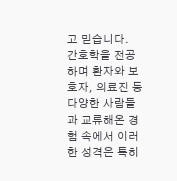고 믿습니다.
간호학을 전공하며 환자와 보호자, 의료진 등 다양한 사람들과 교류해온 경험 속에서 이러한 성격은 특히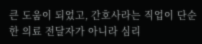큰 도움이 되었고, 간호사라는 직업이 단순한 의료 전달자가 아니라 심리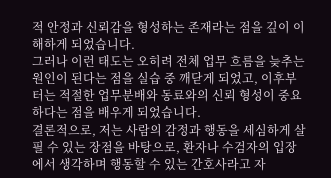적 안정과 신뢰감을 형성하는 존재라는 점을 깊이 이해하게 되었습니다.
그러나 이런 태도는 오히려 전체 업무 흐름을 늦추는 원인이 된다는 점을 실습 중 깨닫게 되었고, 이후부터는 적절한 업무분배와 동료와의 신뢰 형성이 중요하다는 점을 배우게 되었습니다.
결론적으로, 저는 사람의 감정과 행동을 세심하게 살필 수 있는 장점을 바탕으로, 환자나 수검자의 입장에서 생각하며 행동할 수 있는 간호사라고 자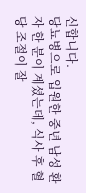신합니다.
당뇨병으로 입원한 중년 남성 환자 한 분이 계셨는데, 식사 후 혈당 조절이 잘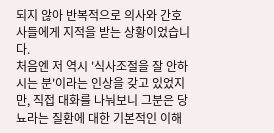되지 않아 반복적으로 의사와 간호사들에게 지적을 받는 상황이었습니다.
처음엔 저 역시 '식사조절을 잘 안하시는 분'이라는 인상을 갖고 있었지만, 직접 대화를 나눠보니 그분은 당뇨라는 질환에 대한 기본적인 이해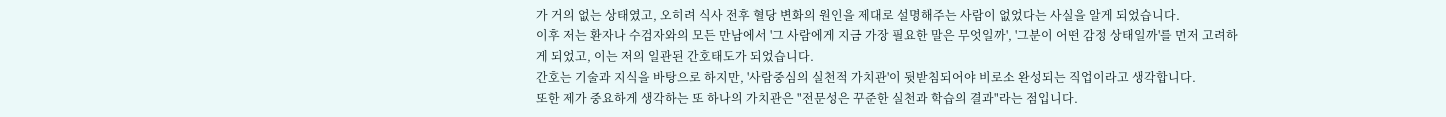가 거의 없는 상태였고, 오히려 식사 전후 혈당 변화의 원인을 제대로 설명해주는 사람이 없었다는 사실을 알게 되었습니다.
이후 저는 환자나 수검자와의 모든 만남에서 '그 사람에게 지금 가장 필요한 말은 무엇일까', '그분이 어떤 감정 상태일까'를 먼저 고려하게 되었고, 이는 저의 일관된 간호태도가 되었습니다.
간호는 기술과 지식을 바탕으로 하지만, '사람중심의 실천적 가치관'이 뒷받침되어야 비로소 완성되는 직업이라고 생각합니다.
또한 제가 중요하게 생각하는 또 하나의 가치관은 "전문성은 꾸준한 실천과 학습의 결과"라는 점입니다.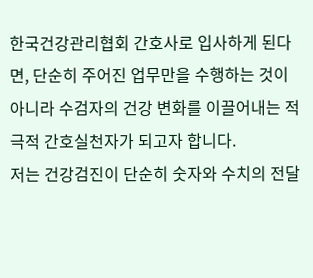한국건강관리협회 간호사로 입사하게 된다면, 단순히 주어진 업무만을 수행하는 것이 아니라 수검자의 건강 변화를 이끌어내는 적극적 간호실천자가 되고자 합니다.
저는 건강검진이 단순히 숫자와 수치의 전달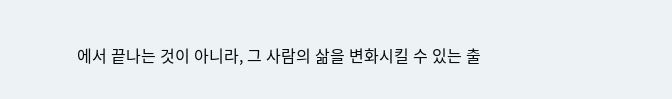에서 끝나는 것이 아니라, 그 사람의 삶을 변화시킬 수 있는 출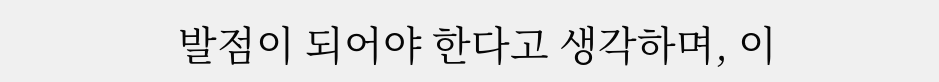발점이 되어야 한다고 생각하며, 이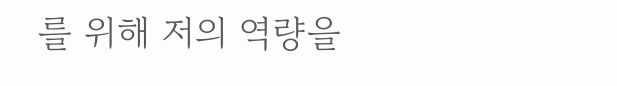를 위해 저의 역량을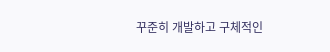꾸준히 개발하고 구체적인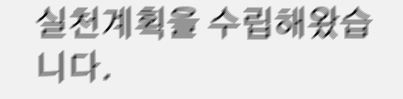실천계획을 수립해왔습니다.